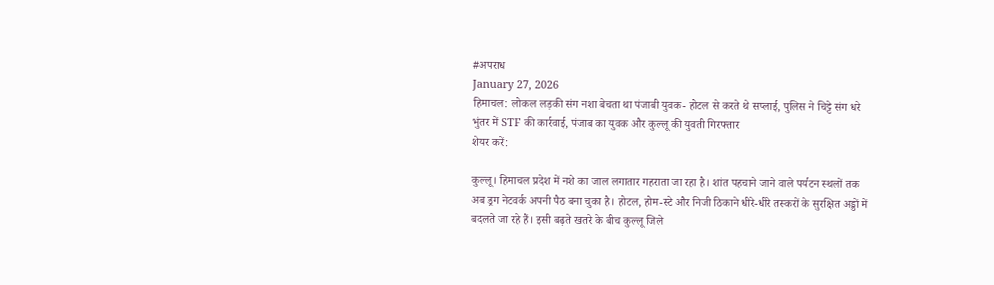#अपराध
January 27, 2026
हिमाचल: लोकल लड़की संग नशा बेचता था पंजाबी युवक- होटल से करते थे सप्लाई, पुलिस ने चिट्टे संग धरे
भुंतर में STF की कार्रवाई, पंजाब का युवक और कुल्लू की युवती गिरफ्तार
शेयर करें:

कुल्लू। हिमाचल प्रदेश में नशे का जाल लगातार गहराता जा रहा है। शांत पहचाने जाने वाले पर्यटन स्थलों तक अब ड्रग नेटवर्क अपनी पैठ बना चुका है। होटल, होम-स्टे और निजी ठिकाने धीरे-धीरे तस्करों के सुरक्षित अड्डों में बदलते जा रहे हैं। इसी बढ़ते खतरे के बीच कुल्लू जिले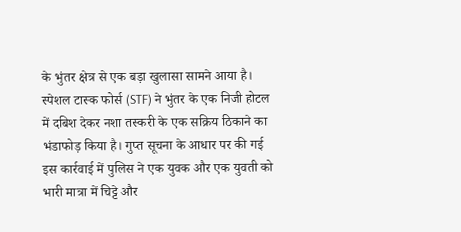के भुंतर क्षेत्र से एक बड़ा खुलासा सामने आया है।
स्पेशल टास्क फोर्स (STF) ने भुंतर के एक निजी होटल में दबिश देकर नशा तस्करी के एक सक्रिय ठिकाने का भंडाफोड़ किया है। गुप्त सूचना के आधार पर की गई इस कार्रवाई में पुलिस ने एक युवक और एक युवती को भारी मात्रा में चिट्टे और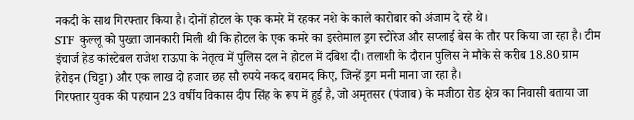नकदी के साथ गिरफ्तार किया है। दोनों होटल के एक कमरे में रहकर नशे के काले कारोबार को अंजाम दे रहे थे।
STF कुल्लू को पुख्ता जानकारी मिली थी कि होटल के एक कमरे का इस्तेमाल ड्रग स्टोरेज और सप्लाई बेस के तौर पर किया जा रहा है। टीम इंचार्ज हेड कांस्टेबल राजेश राऊपा के नेतृत्व में पुलिस दल ने होटल में दबिश दी। तलाशी के दौरान पुलिस ने मौके से करीब 18.80 ग्राम हेरोइन (चिट्टा) और एक लाख दो हजार छह सौ रुपये नकद बरामद किए, जिन्हें ड्रग मनी माना जा रहा है।
गिरफ्तार युवक की पहचान 23 वर्षीय विकास दीप सिंह के रूप में हुई है, जो अमृतसर (पंजाब) के मजीठा रोड क्षेत्र का निवासी बताया जा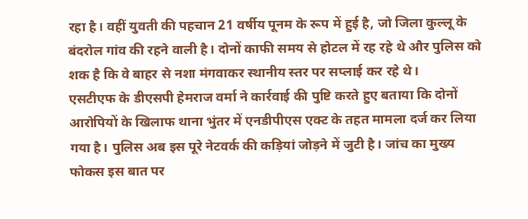रहा है। वहीं युवती की पहचान 21 वर्षीय पूनम के रूप में हुई है, जो जिला कुल्लू के बंदरोल गांव की रहने वाली है। दोनों काफी समय से होटल में रह रहे थे और पुलिस को शक है कि वे बाहर से नशा मंगवाकर स्थानीय स्तर पर सप्लाई कर रहे थे।
एसटीएफ के डीएसपी हेमराज वर्मा ने कार्रवाई की पुष्टि करते हुए बताया कि दोनों आरोपियों के खिलाफ थाना भुंतर में एनडीपीएस एक्ट के तहत मामला दर्ज कर लिया गया है। पुलिस अब इस पूरे नेटवर्क की कड़ियां जोड़ने में जुटी है। जांच का मुख्य फोकस इस बात पर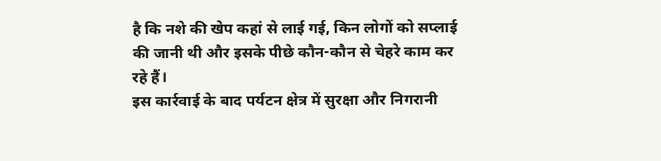है कि नशे की खेप कहां से लाई गई, किन लोगों को सप्लाई की जानी थी और इसके पीछे कौन-कौन से चेहरे काम कर रहे हैं।
इस कार्रवाई के बाद पर्यटन क्षेत्र में सुरक्षा और निगरानी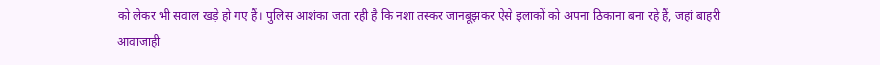को लेकर भी सवाल खड़े हो गए हैं। पुलिस आशंका जता रही है कि नशा तस्कर जानबूझकर ऐसे इलाकों को अपना ठिकाना बना रहे हैं, जहां बाहरी आवाजाही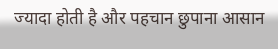ज्यादा होती है और पहचान छुपाना आसान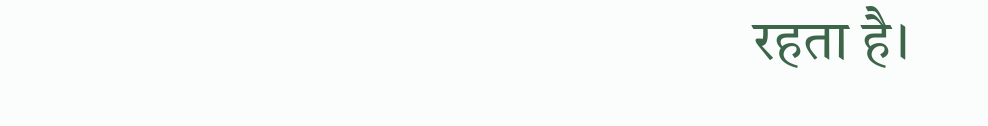रहता है।